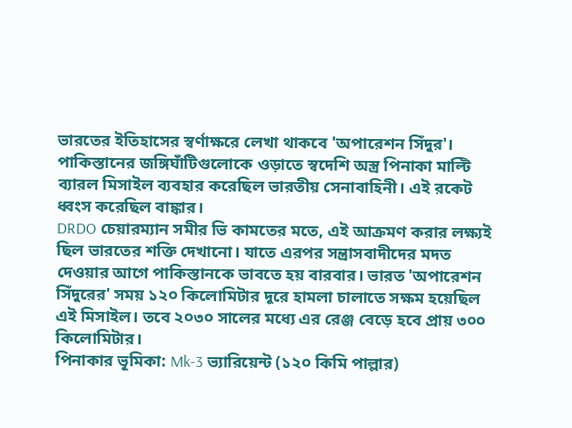ভারতের ইতিহাসের স্বর্ণাক্ষরে লেখা থাকবে 'অপারেশন সিঁদুর'। পাকিস্তানের জঙ্গিঘাঁটিগুলোকে ওড়াতে স্বদেশি অস্ত্র পিনাকা মাল্টি ব্যারল মিসাইল ব্যবহার করেছিল ভারতীয় সেনাবাহিনী। এই রকেট ধ্বংস করেছিল বাঙ্কার।
DRDO চেয়ারম্যান সমীর ভি কামতের মতে, এই আক্রমণ করার লক্ষ্যই ছিল ভারতের শক্তি দেখানো। যাতে এরপর সন্ত্রাসবাদীদের মদত দেওয়ার আগে পাকিস্তানকে ভাবতে হয় বারবার। ভারত 'অপারেশন সিঁদুরের' সময় ১২০ কিলোমিটার দূরে হামলা চালাতে সক্ষম হয়েছিল এই মিসাইল। তবে ২০৩০ সালের মধ্যে এর রেঞ্জ বেড়ে হবে প্রায় ৩০০ কিলোমিটার।
পিনাকার ভূমিকা: Mk-3 ভ্যারিয়েন্ট (১২০ কিমি পাল্লার)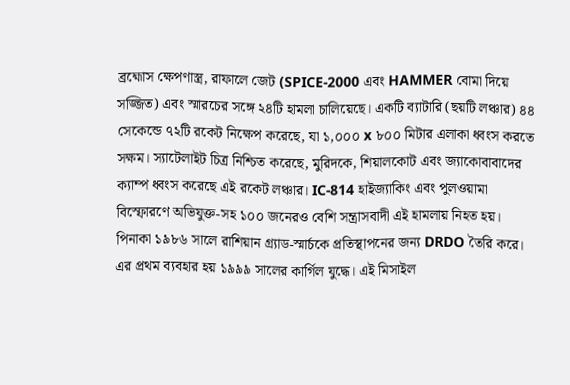ব্রহ্মোস ক্ষেপণাস্ত্র, রাফালে জেট (SPICE-2000 এবং HAMMER বোমা দিয়ে সজ্জিত) এবং স্মারচের সঙ্গে ২৪টি হামলা চালিয়েছে। একটি ব্যাটারি (ছয়টি লঞ্চার) ৪৪ সেকেন্ডে ৭২টি রকেট নিক্ষেপ করেছে, যা ১,০০০ x ৮০০ মিটার এলাকা ধ্বংস করতে সক্ষম। স্যাটেলাইট চিত্র নিশ্চিত করেছে, মুরিদকে, শিয়ালকোট এবং জ্যাকোবাবাদের ক্যাম্প ধ্বংস করেছে এই রকেট লঞ্চার। IC-814 হাইজ্যাকিং এবং পুলওয়ামা বিস্ফোরণে অভিযুক্ত-সহ ১০০ জনেরও বেশি সন্ত্রাসবাদী এই হামলায় নিহত হয়।
পিনাকা ১৯৮৬ সালে রাশিয়ান গ্র্যাড-স্মার্চকে প্রতিস্থাপনের জন্য DRDO তৈরি করে। এর প্রথম ব্যবহার হয় ১৯৯৯ সালের কার্গিল যুদ্ধে। এই মিসাইল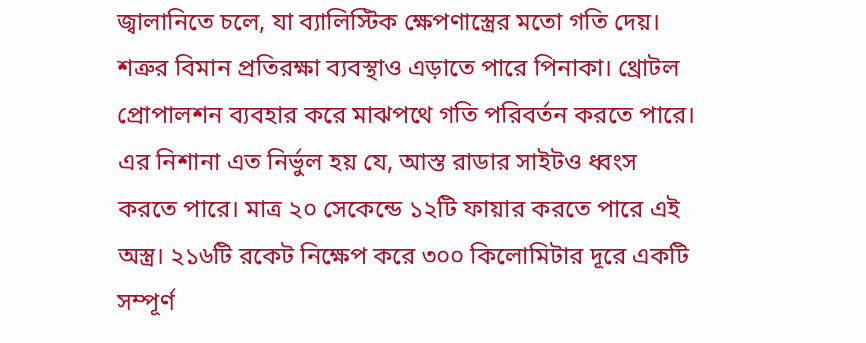জ্বালানিতে চলে, যা ব্যালিস্টিক ক্ষেপণাস্ত্রের মতো গতি দেয়। শত্রুর বিমান প্রতিরক্ষা ব্যবস্থাও এড়াতে পারে পিনাকা। থ্রোটল প্রোপালশন ব্যবহার করে মাঝপথে গতি পরিবর্তন করতে পারে। এর নিশানা এত নির্ভুল হয় যে, আস্ত রাডার সাইটও ধ্বংস করতে পারে। মাত্র ২০ সেকেন্ডে ১২টি ফায়ার করতে পারে এই অস্ত্র। ২১৬টি রকেট নিক্ষেপ করে ৩০০ কিলোমিটার দূরে একটি সম্পূর্ণ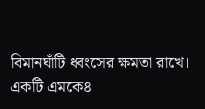বিমানঘাঁটি ধ্বংসের ক্ষমতা রাখে। একটি এমকে৪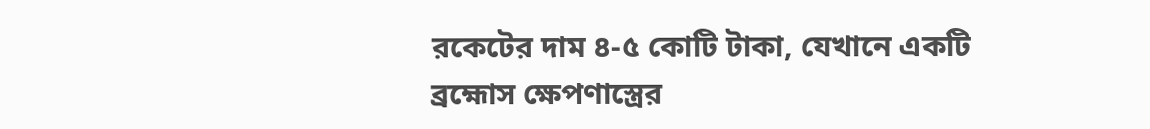রকেটের দাম ৪-৫ কোটি টাকা, যেখানে একটি ব্রহ্মোস ক্ষেপণাস্ত্রের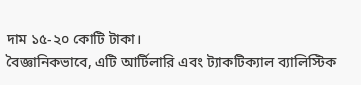দাম ১৫-২০ কোটি টাকা।
বৈজ্ঞানিকভাবে, এটি আর্টিলারি এবং ট্যাকটিক্যাল ব্যালিস্টিক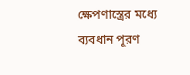ক্ষেপণাস্ত্রের মধ্যে ব্যবধান পূরণ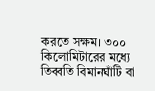করতে সক্ষম। ৩০০ কিলোমিটারের মধ্যে তিব্বতি বিমানঘাঁটি বা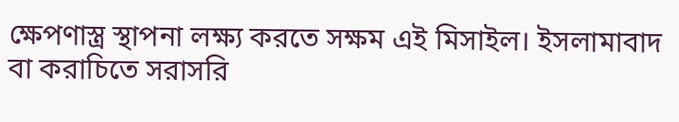ক্ষেপণাস্ত্র স্থাপনা লক্ষ্য করতে সক্ষম এই মিসাইল। ইসলামাবাদ বা করাচিতে সরাসরি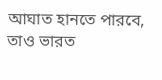আঘাত হানতে পারবে, তাও ভারত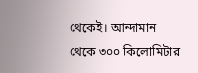থেকেই। আন্দামান থেকে ৩০০ কিলোমিটার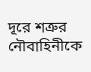দূরে শত্রুর নৌবাহিনীকে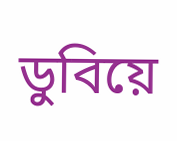ডুবিয়ে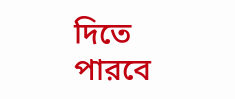দিতে পারবে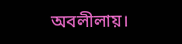অবলীলায়।